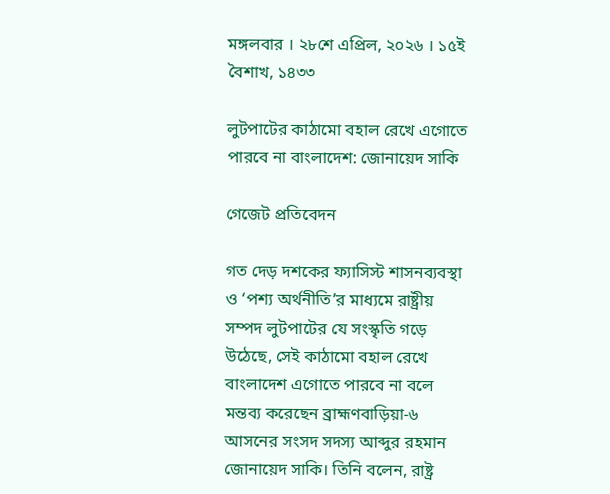মঙ্গলবার । ২৮শে এপ্রিল, ২০২৬ । ১৫ই বৈশাখ, ১৪৩৩

লুটপাটের কাঠামো বহাল রেখে এগোতে পারবে না বাংলাদেশ: জোনায়েদ সাকি

গেজেট প্রতিবেদন

গত দেড় দশকের ফ্যাসিস্ট শাসনব্যবস্থা ও ‘পশ্য অর্থনীতি’র মাধ্যমে রাষ্ট্রীয় সম্পদ লুটপাটের যে সংস্কৃতি গড়ে উঠেছে, সেই কাঠামো বহাল রেখে বাংলাদেশ এগোতে পারবে না বলে মন্তব্য করেছেন ব্রাহ্মণবাড়িয়া-৬ আসনের সংসদ সদস্য আব্দুর রহমান জোনায়েদ সাকি। তিনি বলেন, রাষ্ট্র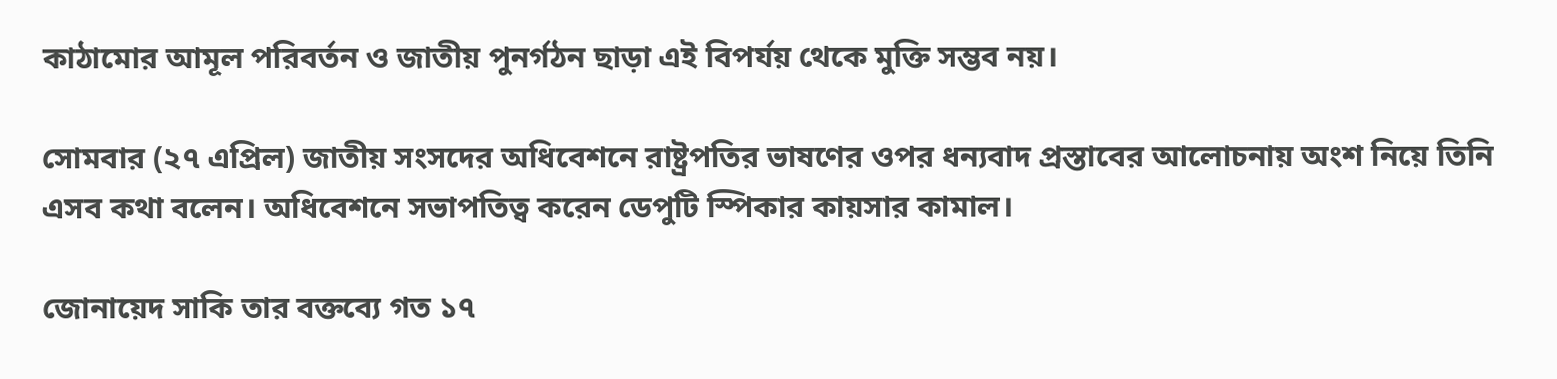কাঠামোর আমূল পরিবর্তন ও জাতীয় পুনর্গঠন ছাড়া এই বিপর্যয় থেকে মুক্তি সম্ভব নয়।

সোমবার (২৭ এপ্রিল) জাতীয় সংসদের অধিবেশনে রাষ্ট্রপতির ভাষণের ওপর ধন্যবাদ প্রস্তাবের আলোচনায় অংশ নিয়ে তিনি এসব কথা বলেন। অধিবেশনে সভাপতিত্ব করেন ডেপুটি স্পিকার কায়সার কামাল।

জোনায়েদ সাকি তার বক্তব্যে গত ১৭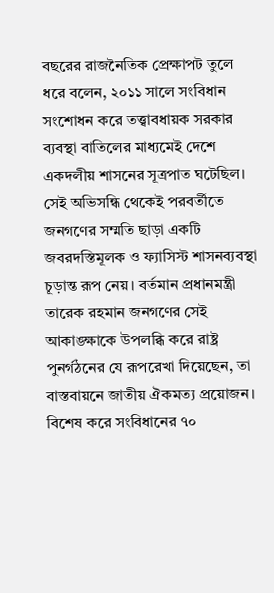বছরের রাজনৈতিক প্রেক্ষাপট তুলে ধরে বলেন, ২০১১ সালে সংবিধান সংশোধন করে তত্ত্বাবধায়ক সরকার ব্যবস্থা বাতিলের মাধ্যমেই দেশে একদলীয় শাসনের সূত্রপাত ঘটেছিল। সেই অভিসন্ধি থেকেই পরবর্তীতে জনগণের সম্মতি ছাড়া একটি জবরদস্তিমূলক ও ফ্যাসিস্ট শাসনব্যবস্থা চূড়ান্ত রূপ নেয়। বর্তমান প্রধানমন্ত্রী তারেক রহমান জনগণের সেই আকাঙ্ক্ষাকে উপলব্ধি করে রাষ্ট্র পুনর্গঠনের যে রূপরেখা দিয়েছেন, তা বাস্তবায়নে জাতীয় ঐকমত্য প্রয়োজন। বিশেষ করে সংবিধানের ৭০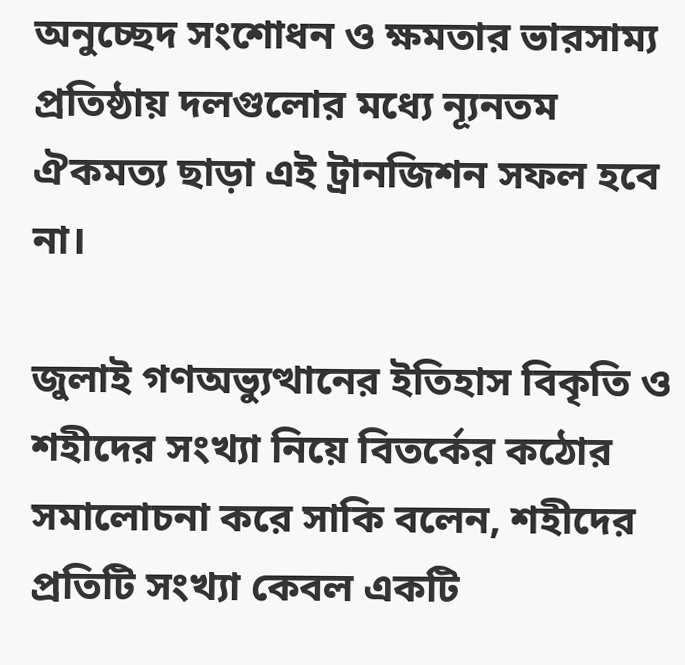অনুচ্ছেদ সংশোধন ও ক্ষমতার ভারসাম্য প্রতিষ্ঠায় দলগুলোর মধ্যে ন্যূনতম ঐকমত্য ছাড়া এই ট্রানজিশন সফল হবে না।

জুলাই গণঅভ্যুত্থানের ইতিহাস বিকৃতি ও শহীদের সংখ্যা নিয়ে বিতর্কের কঠোর সমালোচনা করে সাকি বলেন, শহীদের প্রতিটি সংখ্যা কেবল একটি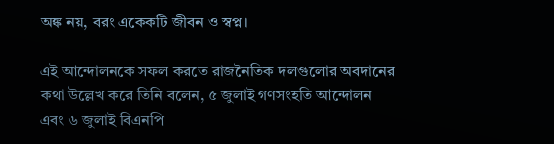অঙ্ক নয়, বরং একেকটি জীবন ও স্বপ্ন।

এই আন্দোলনকে সফল করতে রাজনৈতিক দলগুলোর অবদানের কথা উল্লেখ করে তিনি বলেন, ৫ জুলাই গণসংহতি আন্দোলন এবং ৬ জুলাই বিএনপি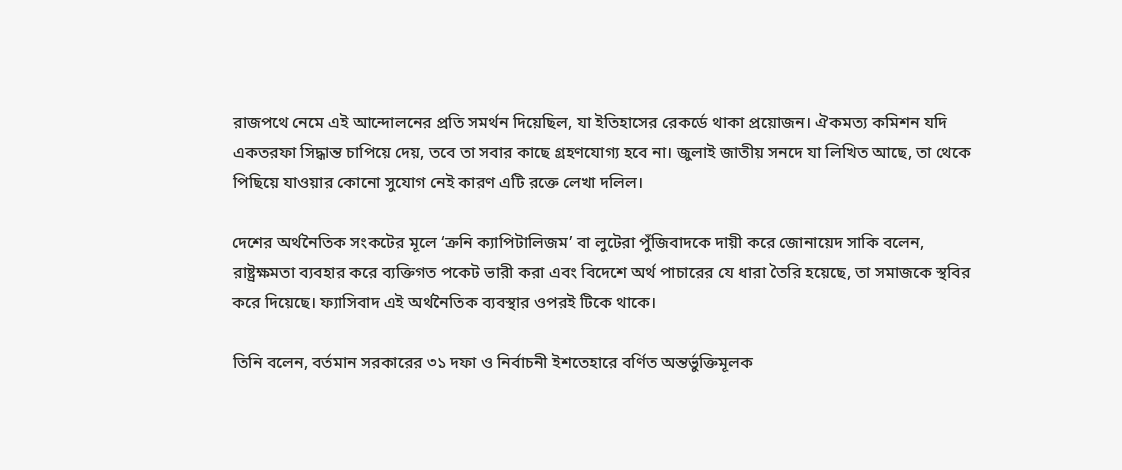রাজপথে নেমে এই আন্দোলনের প্রতি সমর্থন দিয়েছিল, যা ইতিহাসের রেকর্ডে থাকা প্রয়োজন। ঐকমত্য কমিশন যদি একতরফা সিদ্ধান্ত চাপিয়ে দেয়, তবে তা সবার কাছে গ্রহণযোগ্য হবে না। জুলাই জাতীয় সনদে যা লিখিত আছে, তা থেকে পিছিয়ে যাওয়ার কোনো সুযোগ নেই কারণ এটি রক্তে লেখা দলিল।

দেশের অর্থনৈতিক সংকটের মূলে ‘ক্রনি ক্যাপিটালিজম’ বা লুটেরা পুঁজিবাদকে দায়ী করে জোনায়েদ সাকি বলেন, রাষ্ট্রক্ষমতা ব্যবহার করে ব্যক্তিগত পকেট ভারী করা এবং বিদেশে অর্থ পাচারের যে ধারা তৈরি হয়েছে, তা সমাজকে স্থবির করে দিয়েছে। ফ্যাসিবাদ এই অর্থনৈতিক ব্যবস্থার ওপরই টিকে থাকে।

তিনি বলেন, বর্তমান সরকারের ৩১ দফা ও নির্বাচনী ইশতেহারে বর্ণিত অন্তর্ভুক্তিমূলক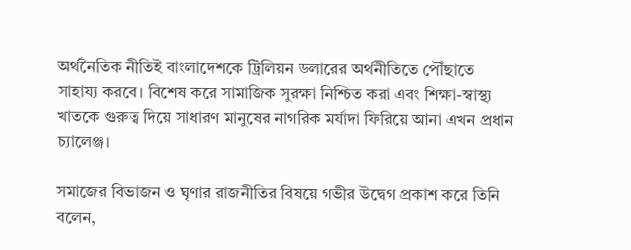অর্থনৈতিক নীতিই বাংলাদেশকে ট্রিলিয়ন ডলারের অর্থনীতিতে পৌঁছাতে সাহায্য করবে। বিশেষ করে সামাজিক সুরক্ষা নিশ্চিত করা এবং শিক্ষা-স্বাস্থ্য খাতকে গুরুত্ব দিয়ে সাধারণ মানুষের নাগরিক মর্যাদা ফিরিয়ে আনা এখন প্রধান চ্যালেঞ্জ।

সমাজের বিভাজন ও ঘৃণার রাজনীতির বিষয়ে গভীর উদ্বেগ প্রকাশ করে তিনি বলেন,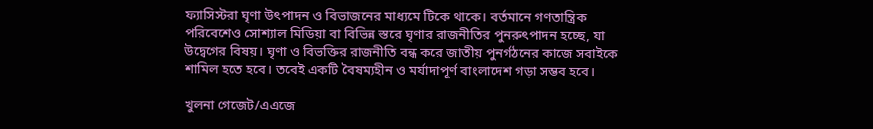ফ্যাসিস্টরা ঘৃণা উৎপাদন ও বিভাজনের মাধ্যমে টিকে থাকে। বর্তমানে গণতান্ত্রিক পরিবেশেও সোশ্যাল মিডিয়া বা বিভিন্ন স্তরে ঘৃণার রাজনীতির পুনরুৎপাদন হচ্ছে, যা উদ্বেগের বিষয়। ঘৃণা ও বিভক্তির রাজনীতি বন্ধ করে জাতীয় পুনর্গঠনের কাজে সবাইকে শামিল হতে হবে। তবেই একটি বৈষম্যহীন ও মর্যাদাপূর্ণ বাংলাদেশ গড়া সম্ভব হবে।

খুলনা গেজেট/এএজে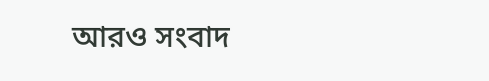আরও সংবাদ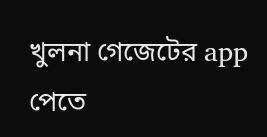খুলনা গেজেটের app পেতে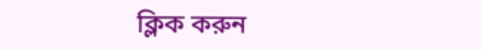ক্লিক করুন